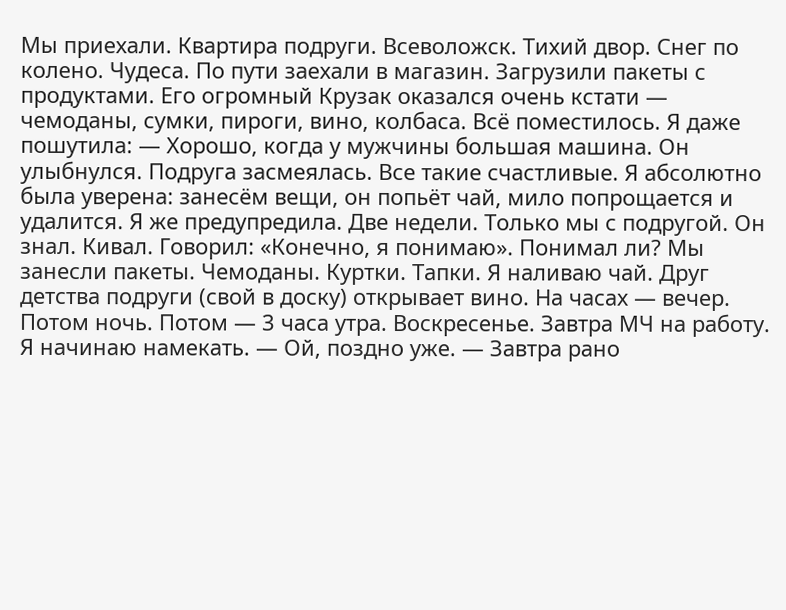Мы приехали. Квартира подруги. Всеволожск. Тихий двор. Снег по колено. Чудеса. По пути заехали в магазин. Загрузили пакеты с продуктами. Его огромный Крузак оказался очень кстати — чемоданы, сумки, пироги, вино, колбаса. Всё поместилось. Я даже пошутила: — Хорошо, когда у мужчины большая машина. Он улыбнулся. Подруга засмеялась. Все такие счастливые. Я абсолютно была уверена: занесём вещи, он попьёт чай, мило попрощается и удалится. Я же предупредила. Две недели. Только мы с подругой. Он знал. Кивал. Говорил: «Конечно, я понимаю». Понимал ли? Мы занесли пакеты. Чемоданы. Куртки. Тапки. Я наливаю чай. Друг детства подруги (свой в доску) открывает вино. На часах — вечер. Потом ночь. Потом — 3 часа утра. Воскресенье. Завтра МЧ на работу. Я начинаю намекать. — Ой, поздно уже. — Завтра рано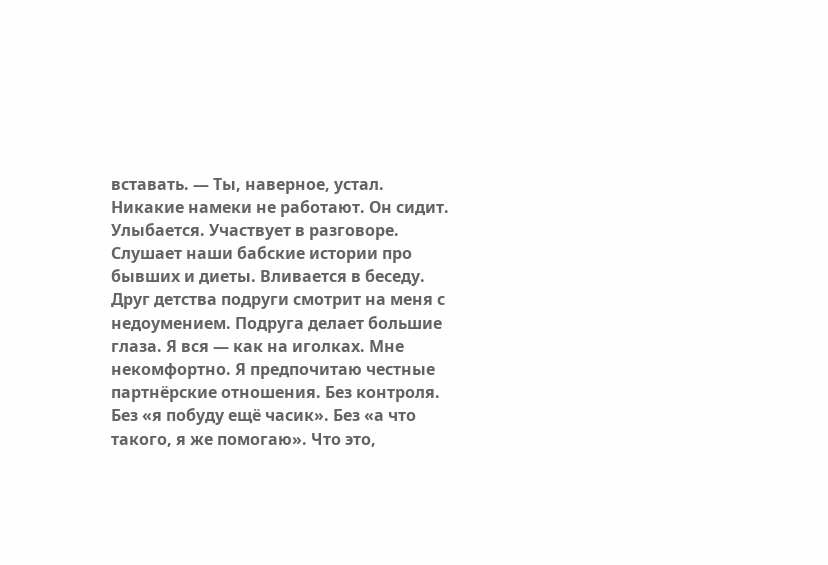вставать. — Ты, наверное, устал. Никакие намеки не работают. Он сидит. Улыбается. Участвует в разговоре. Слушает наши бабские истории про бывших и диеты. Вливается в беседу. Друг детства подруги смотрит на меня с недоумением. Подруга делает большие глаза. Я вся — как на иголках. Мне некомфортно. Я предпочитаю честные партнёрские отношения. Без контроля. Без «я побуду ещё часик». Без «а что такого, я же помогаю». Что это,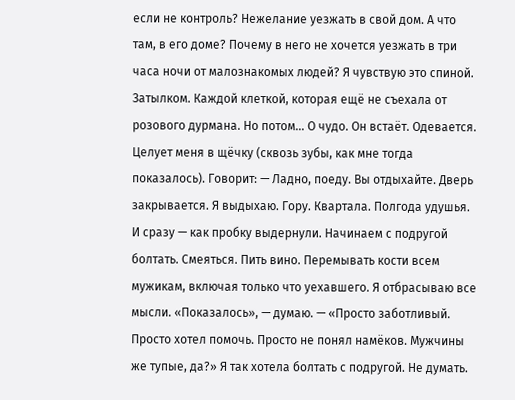если не контроль? Нежелание уезжать в свой дом. А что там, в его доме? Почему в него не хочется уезжать в три часа ночи от малознакомых людей? Я чувствую это спиной. Затылком. Каждой клеткой, которая ещё не съехала от розового дурмана. Но потом… О чудо. Он встаёт. Одевается. Целует меня в щёчку (сквозь зубы, как мне тогда показалось). Говорит: — Ладно, поеду. Вы отдыхайте. Дверь закрывается. Я выдыхаю. Гору. Квартала. Полгода удушья. И сразу — как пробку выдернули. Начинаем с подругой болтать. Смеяться. Пить вино. Перемывать кости всем мужикам, включая только что уехавшего. Я отбрасываю все мысли. «Показалось», — думаю. — «Просто заботливый. Просто хотел помочь. Просто не понял намёков. Мужчины же тупые, да?» Я так хотела болтать с подругой. Не думать.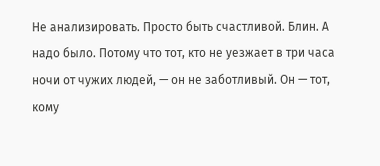Не анализировать. Просто быть счастливой. Блин. А надо было. Потому что тот, кто не уезжает в три часа ночи от чужих людей, — он не заботливый. Он — тот, кому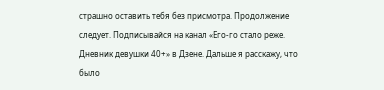страшно оставить тебя без присмотра. Продолжение следует. Подписывайся на канал «Его-го стало реже. Дневник девушки 40+» в Дзене. Дальше я расскажу, что было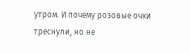утром. И почему розовые очки треснули, но не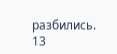разбились.
13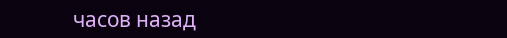часов назад